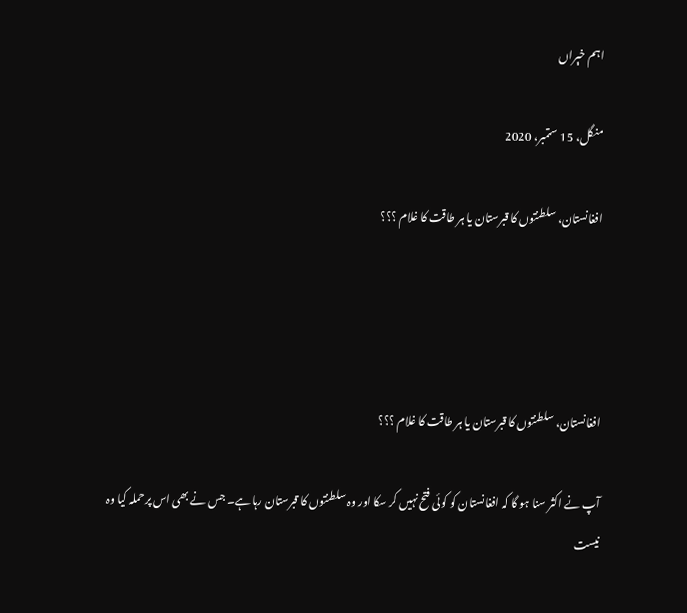اہم خٻراں

منگل، 15 ستمبر، 2020

افغانستان، سلطنتوں کا قبرستان یا ہر طاقت کا غلام ؟؟؟




افغانستان، سلطنتوں کا قبرستان یا ہر طاقت کا غلام ؟؟؟

آپ نے اکثر سنا ہو گا کہ افغانستان کو کوئی فتح نہیں کر سکا اور وہ سلطنتوں کا قبرستان رہا ہے۔ جس نے بھی اس پرحملہ کیا وہ نیست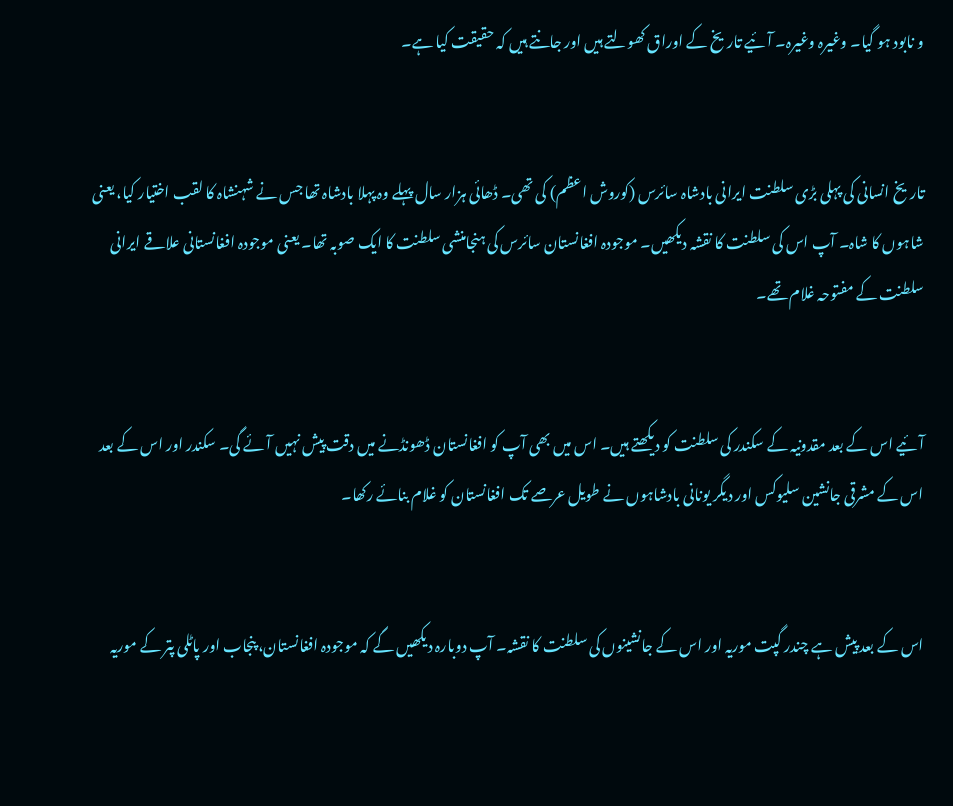و نابود ہو گیا۔ وغیرہ وغیرہ۔ آئیے تاریخ کے اوراق کھولتے ہیں اور جانتے ہیں کہ حقیقت کیا ہے۔


تاریخ انسانی کی پہلی بڑی سلطنت ایرانی بادشاہ سائرس (کوروش اعظم) کی تھی۔ ڈھائی ہزار سال پہلے وہ پہلا بادشاہ تھا جس نے شہنشاہ کا لقب اختیار کیا، یعنی شاہوں کا شاہ۔ آپ اس کی سلطنت کا نقشہ دیکھیں۔ موجودہ افغانستان سائرس کی ہنجامنشی سلطنت کا ایک صوبہ تھا۔ یعنی موجودہ افغانستانی علاقے ایرانی سلطنت کے مفتوحہ غلام تھے۔


آئیے اس کے بعد مقدونیہ کے سکندر کی سلطنت کو دیکھتے ہیں۔ اس میں بھی آپ کو افغانستان ڈھونڈنے میں دقت پیش نہیں آئے گی۔ سکندر اور اس کے بعد اس کے مشرقی جانشین سلیوکس اور دیگر یونانی بادشاہوں نے طویل عرصے تک افغانستان کو غلام بنائے رکھا۔


اس کے بعد پیش ہے چندر گپت موریہ اور اس کے جانشینوں کی سلطنت کا نقشہ۔ آپ دوبارہ دیکھیں گے کہ موجودہ افغانستان، پنجاب اور پاٹلی پتر کے موریہ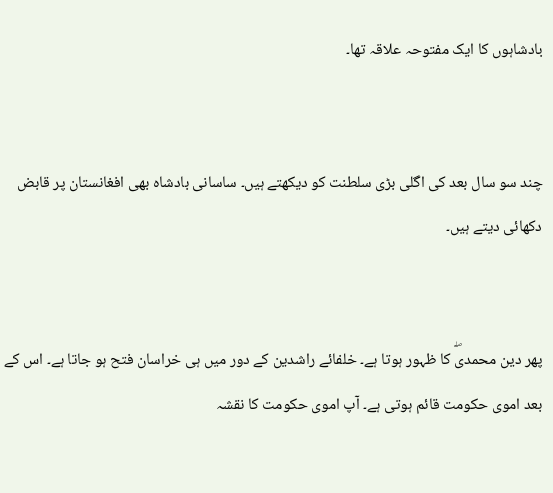بادشاہوں کا ایک مفتوحہ علاقہ تھا۔


چند سو سال بعد کی اگلی بڑی سلطنت کو دیکھتے ہیں۔ ساسانی بادشاہ بھی افغانستان پر قابض دکھائی دیتے ہیں۔


پھر دین محمدیۖ کا ظہور ہوتا ہے۔ خلفائے راشدین کے دور میں ہی خراسان فتح ہو جاتا ہے۔ اس کے بعد اموی حکومت قائم ہوتی ہے۔ آپ اموی حکومت کا نقشہ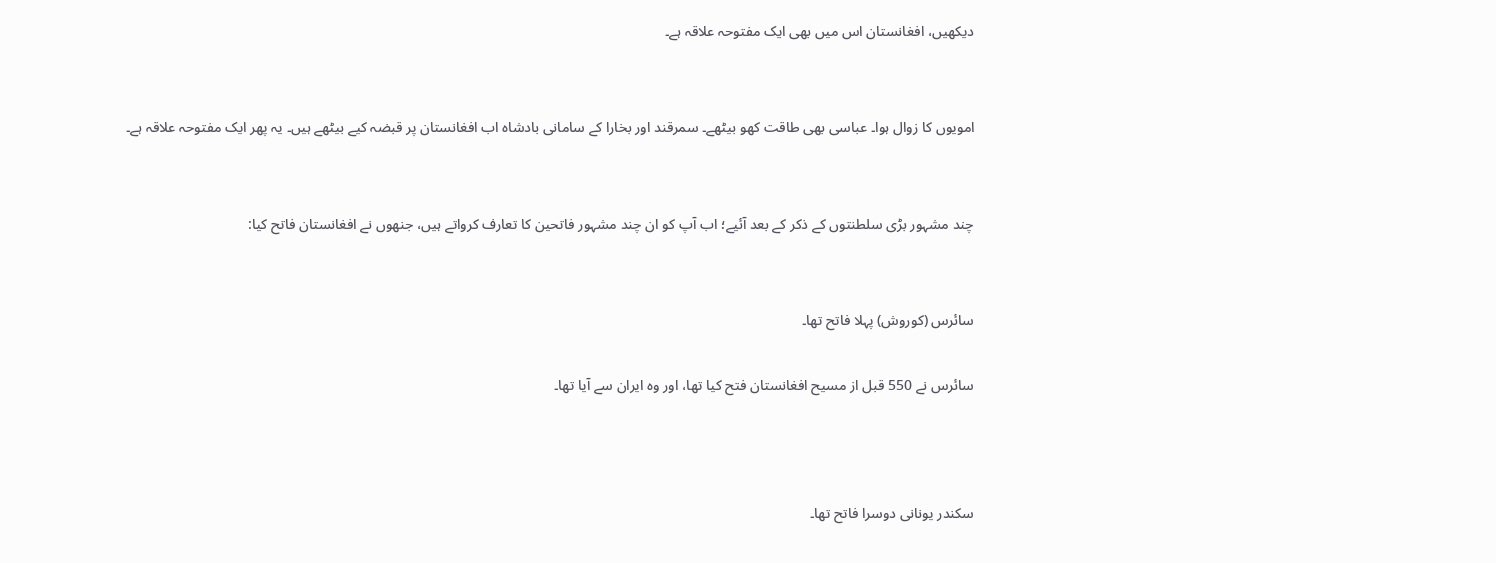دیکھیں، افغانستان اس میں بھی ایک مفتوحہ علاقہ ہے۔


امویوں کا زوال ہوا۔ عباسی بھی طاقت کھو بیٹھے۔ سمرقند اور بخارا کے سامانی بادشاہ اب افغانستان پر قبضہ کیے بیٹھے ہیں۔ یہ پھر ایک مفتوحہ علاقہ ہے۔


چند مشہور بڑی سلطنتوں کے ذکر کے بعد آئیے؛ اب آپ کو ان چند مشہور فاتحین کا تعارف کرواتے ہیں، جنھوں نے افغانستان فاتح کیا:


سائرس (کوروش) پہلا فاتح تھا۔

سائرس نے 550 قبل از مسیح افغانستان فتح کیا تھا، اور وہ ایران سے آیا تھا۔



سکندر یونانی دوسرا فاتح تھا۔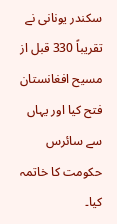سکندر یونانی نے تقریباً 330 قبل از مسیح افغانستان فتح کیا اور یہاں سے سائرس حکومت کا خاتمہ کیا۔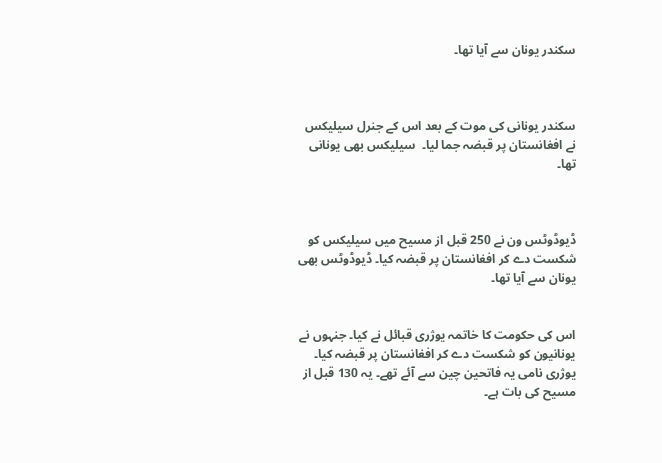سکندر یونان سے آیا تھا۔



سکندر یونانی کی موت کے بعد اس کے جنرل سیلیکس نے افغانستان پر قبضہ جما لیا۔  سیلیکس بھی یونانی تھا۔



ڈیوڈوٹس ون نے 250 قبل از مسیح میں سیلیکس کو شکست دے کر افغانستان پر قبضہ کیا۔ ڈیوڈوٹس بھی یونان سے آیا تھا۔


اس کی حکومت کا خاتمہ یوژری قبائل نے کیا۔ جنہوں نے یونانیون کو شکست دے کر افغانستان پر قبضہ کیا۔ یوژری نامی یہ فاتحین چین سے آئے تھے۔ یہ 130 قبل از مسیح کی بات ہے۔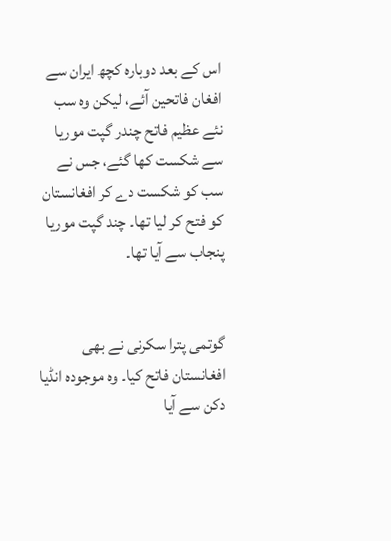اس کے بعد دوبارہ کچھ ایران سے افغان فاتحین آئے، لیکن وہ سب نئے عظیم فاتح چندر گپت موریا سے شکست کھا گئے، جس نے سب کو شکست دے کر افغانستان کو فتح کر لیا تھا۔ چند گپت موریا پنجاب سے آیا تھا۔


گوتمی پترا سکرنی نے بھی افغانستان فاتح کیا۔ وہ موجودہ انڈیا دکن سے آیا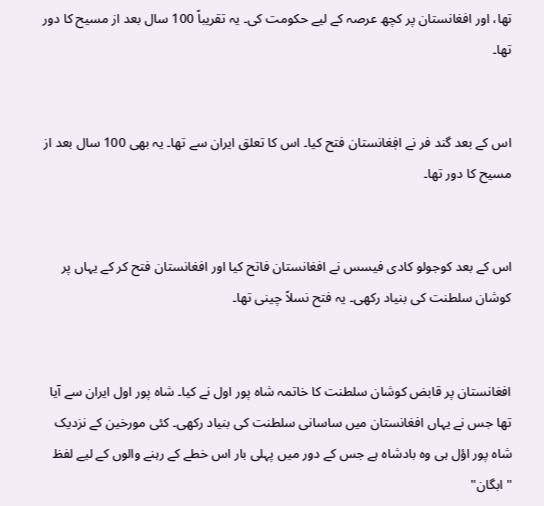تھا، اور افغانستان پر کچھ عرصہ کے لیے حکومت کی۔ یہ تقریباً 100 سال بعد از مسیح کا دور تھا۔


اس کے بعد گند فر نے افٖغانستان فتح کیا۔ اس کا تعلق ایران سے تھا۔ یہ بھی 100 سال بعد از مسیح کا دور تھا۔


اس کے بعد کوجولو کادی فیسس نے افغانستان فاتح کیا اور افغانستان فتح کر کے یہاں پر کوشان سلطنت کی بنیاد رکھی۔ یہ فتح نسلاً چینی تھا۔


افغانستان پر قابض کوشان سلطنت کا خاتمہ شاہ پور اول نے کیا۔ شاہ پور اول ایران سے آیا تھا جس نے یہاں افغانستان میں ساسانی سلطنت کی بنیاد رکھی۔ کئی مورخین کے نزدیک شاہ پور اؤل ہی وہ بادشاہ ہے جس کے دور میں پہلی بار اس خطے کے رہنے والوں کے لیے لفظ "ابگان"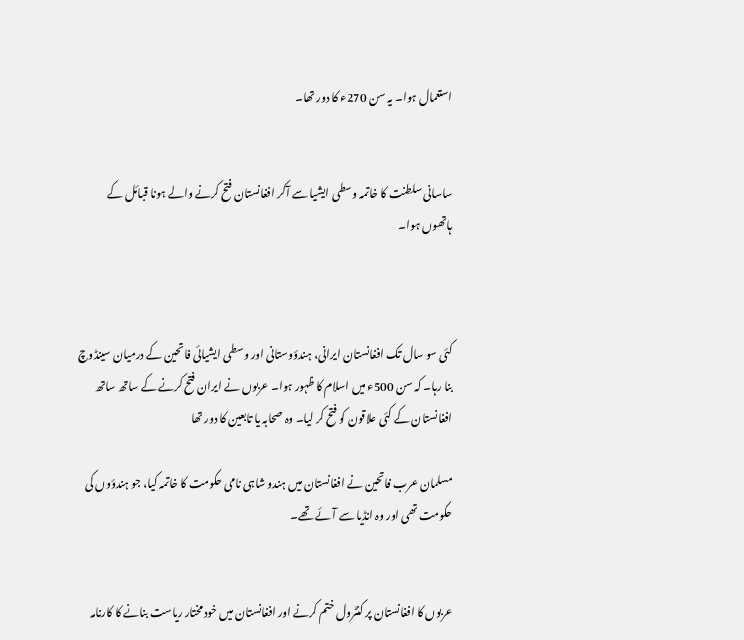استعمال ہوا۔ یہ سن 270ء کا دور تھا۔


ساسانی سلطنت کا خاتمہ وسطی ایشیا سے آکر افغانستان فتح کرنے والے ہونا قبائل کے ہاتھوں ہوا۔



کئی سو سال تک افغانستان ایرانی، ہندؤوستانی اور وسطی ایشیائی فاتحین کے درمیان سینڈوچ بنا رہا۔ کہ سن 500ء میں اسلام کا ظہور ہوا۔ عربوں نے ایران فتح کرنے کے ساتھ ساتھ افغانستان کے کئی علاقون کو فتح کر لیا۔ وہ صحابہ یا تابعین کا دور تھا

مسلمان عرب فاتحین نے افغانستان میں ہندو شاہی نامی حکومت کا خاتمہ کیا، جو ہندؤوں کی حکومت تھی اور وہ انڈیا سے آئے تھے۔


عربوں کا افغانستان پر کنٹرول ختم کرنے اور افغانستان میں خود مختار ریاست بنانے کا کارنامہ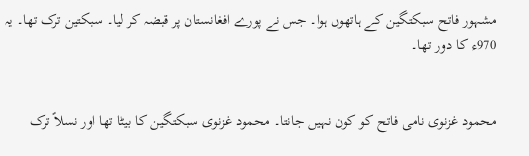مشہور فاتح سبکتگین کے ہاتھوں ہوا۔ جس نے پورے افغانستان پر قبضہ کر لیا۔ سبکتین ترک تھا۔ یہ 970ء کا دور تھا۔


محمود غزنوی نامی فاتح کو کون نہیں جانتا۔ محمود غزنوی سبکتگین کا بیٹا تھا اور نسلاً ترک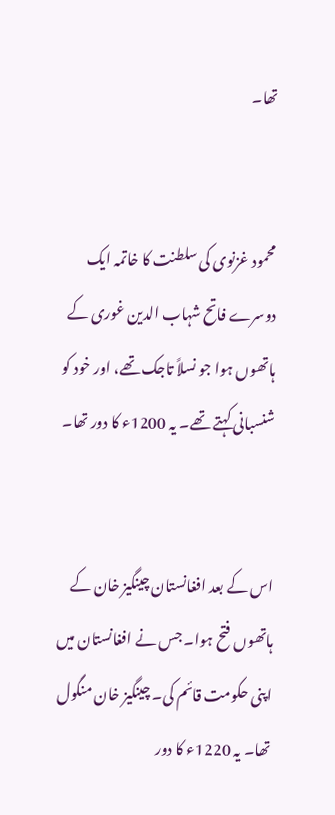تھا۔


محمود غزنوی کی سلطنت کا خاتمہ ایک دوسرے فاتح شہاب الدین غوری کے ہاتھوں ہوا جو نسلاً تاجک تھے، اور خود کو شنسبانی کہتے تھے۔ یہ 1200ء کا دور تھا۔


اس کے بعد افغانستان چینگیز خان کے ہاتھوں فتح ہوا۔ جس نے افغانستان میں اپنی حکومت قائم کی۔ چینگیز خان منگول تھا۔ یہ 1220ء کا دور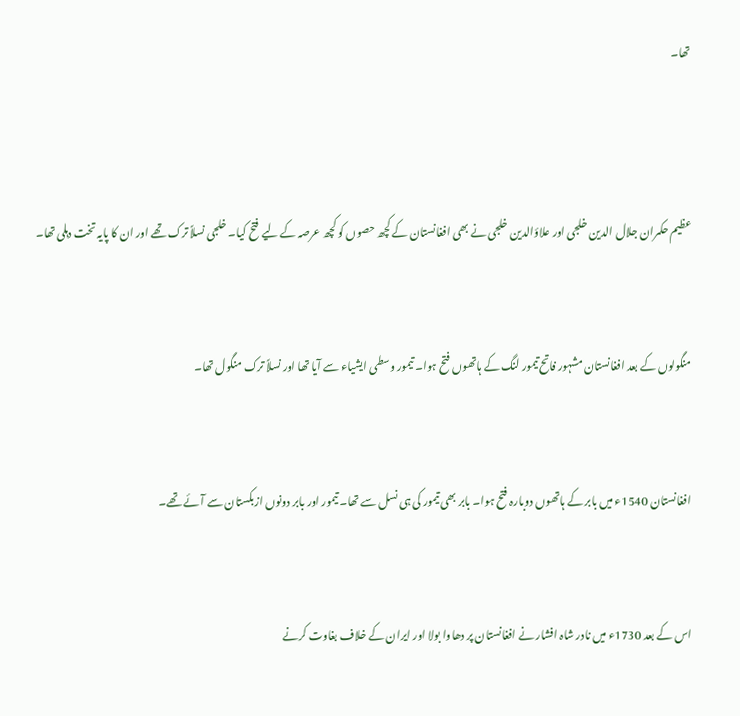تھا۔



عظیم حکمران جلال الدین خلجی اور علاؤالدین خلجی نے بھی افغانستان کے کچھ حصوں کو کچھ عرصہ کے لیے فتح کیا۔ خلجی نسلاً ترک تھے اور ان کا پایہ تخت دہلی تھا۔


منگولوں کے بعد افغانستان مشہور فاتح تیمور لنگ کے ہاتھوں فتح ہوا۔ تیمور وسطی ایشیاء سے آیا تھا اور نسلاً ترک منگول تھا۔


افغانستان 1540ء میں بابر کے ہاتھوں دوبارہ فتح ہوا۔ بابر بھی تیمور کی ہی نسل سے تھا۔ تیمور اور بابر دونوں ازبکستان سے آئے تھے۔


اس کے بعد 1730ء میں نادر شاہ افشار نے افغانستان پر دھاوا بولا اور ایران کے خلاف بغاوت کرنے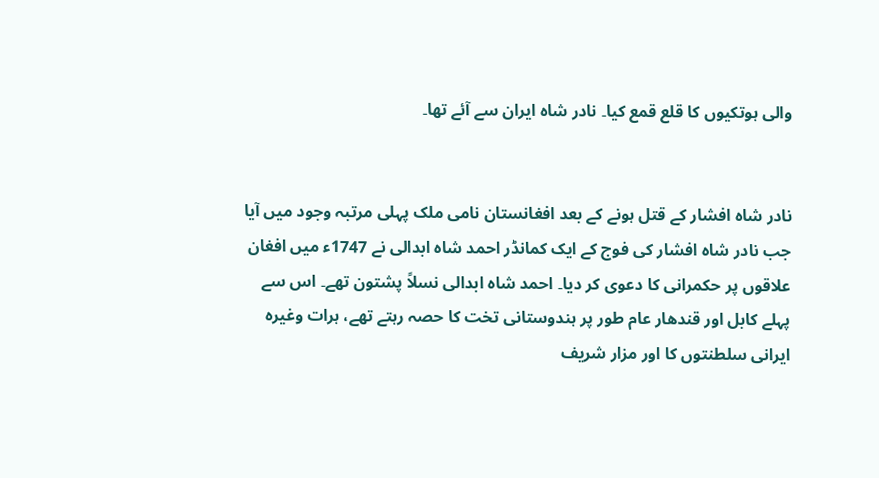والی ہوتکیوں کا قلع قمع کیا۔ نادر شاہ ایران سے آئے تھا۔


نادر شاہ افشار کے قتل ہونے کے بعد افغانستان نامی ملک پہلی مرتبہ وجود میں آیا جب نادر شاہ افشار کی فوج کے ایک کمانڈر احمد شاہ ابدالی نے 1747ء میں افغان علاقوں پر حکمرانی کا دعوی کر دیا۔ احمد شاہ ابدالی نسلاً پشتون تھے۔ اس سے پہلے کابل اور قندھار عام طور پر ہندوستانی تخت کا حصہ رہتے تھے، ہرات وغیرہ ایرانی سلطنتوں کا اور مزار شریف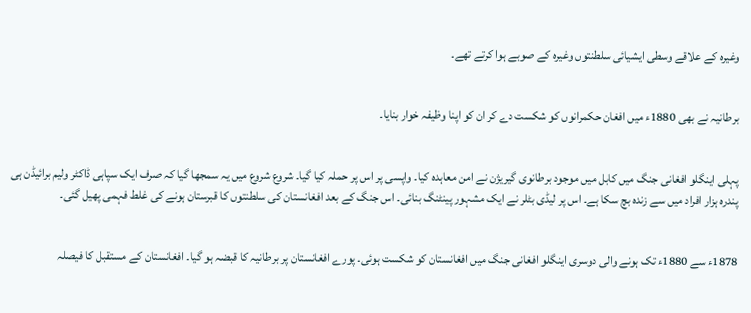وغیرہ کے علاقے وسطی ایشیائی سلطنتوں وغیرہ کے صوبے ہوا کرتے تھے۔


برطانیہ نے بھی 1880ء میں افغان حکمرانوں کو شکست دے کر ان کو اپنا وظیفہ خوار بنایا۔


پہلی اینگلو افغانی جنگ میں کابل میں موجود برطانوی گیریژن نے امن معاہدہ کیا۔ واپسی پر اس پر حملہ کیا گیا۔ شروع شروع میں یہ سمجھا گیا کہ صرف ایک سپاہی ڈاکٹر ولیم برائیڈن ہی پندرہ ہزار افراد میں سے زندہ بچ سکا ہے۔ اس پر لیڈی بٹلر نے ایک مشہور پینٹنگ بنائی۔ اس جنگ کے بعد افغانستان کی سلطنتوں کا قبرستان ہونے کی غلط فہمی پھیل گئی۔


1878ء سے 1880ء تک ہونے والی دوسری اینگلو افغانی جنگ میں افغانستان کو شکست ہوئی۔ پورے افغانستان پر برطانیہ کا قبضہ ہو گیا۔ افغانستان کے مستقبل کا فیصلہ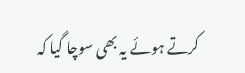کرتے ہوئے یہ بھی سوچا گیا کہ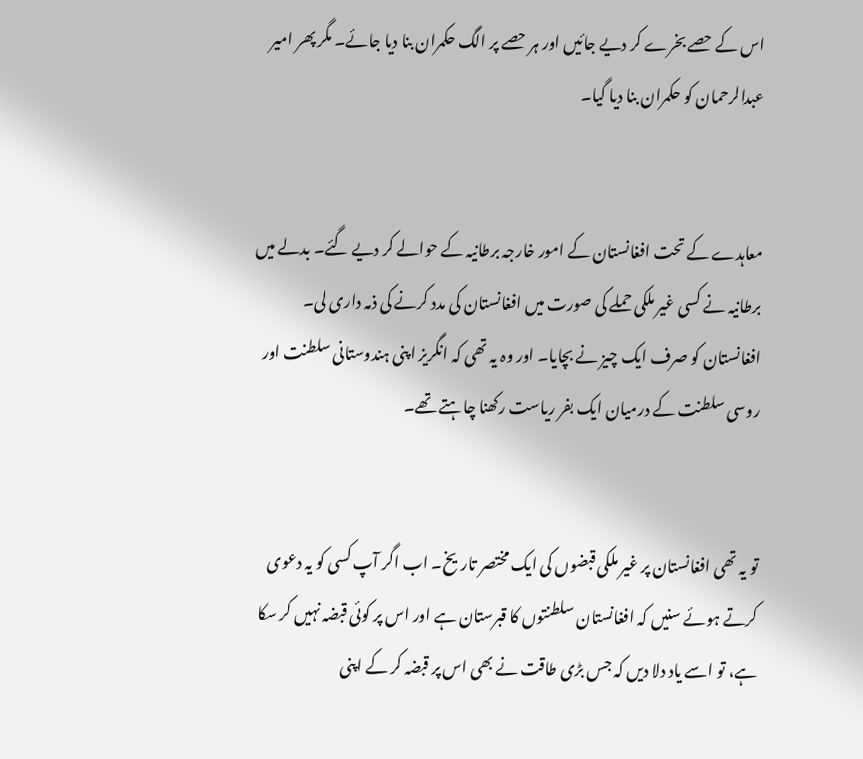اس کے حصے بخرے کر دیے جائیں اور ہر حصے پر الگ حکمران بنا دیا جائے۔ مگر پھر امیر عبدالرحمان کو حکمران بنا دیا گیا۔


معاہدے کے تحت افغانستان کے امور خارجہ برطانیہ کے حوالے کر دیے گئے۔ بدلے میں برطانیہ نے کسی غیر ملکی حملے کی صورت میں افغانستان کی مدد کرنے کی ذمہ داری لی۔ افغانستان کو صرف ایک چیز نے بچایا۔ اور وہ یہ تھی کہ انگریز اپنی ہندوستانی سلطنت اور روسی سلطنت کے درمیان ایک بفر ریاست رکھنا چاہتے تھے۔


تو یہ تھی افغانستان پر غیر ملکی قبضوں کی ایک مختصر تاریخ۔ اب اگر آپ کسی کو یہ دعوی کرتے ہوئے سنیں کہ افغانستان سلطنتوں کا قبرستان ہے اور اس پر کوئی قبضہ نہیں کر سکا ہے، تو اسے یاد دلا دیں کہ جس بڑی طاقت نے بھی اس پر قبضہ کر کے اپنی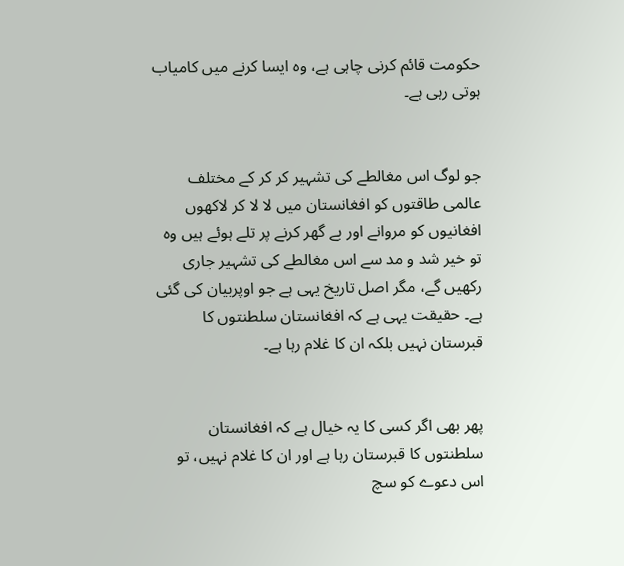حکومت قائم کرنی چاہی ہے، وہ ایسا کرنے میں کامیاب ہوتی رہی ہے۔


جو لوگ اس مغالطے کی تشہیر کر کر کے مختلف عالمی طاقتوں کو افغانستان میں لا لا کر لاکھوں افغانیوں کو مروانے اور بے گھر کرنے پر تلے ہوئے ہیں وہ تو خیر شد و مد سے اس مغالطے کی تشہیر جاری رکھیں گے، مگر اصل تاریخ یہی ہے جو اوپربیان کی گئی ہے۔ حقیقت یہی ہے کہ افغانستان سلطنتوں کا قبرستان نہیں بلکہ ان کا غلام رہا ہے۔


پھر بھی اگر کسی کا یہ خیال ہے کہ افغانستان سلطنتوں کا قبرستان رہا ہے اور ان کا غلام نہیں، تو اس دعوے کو سچ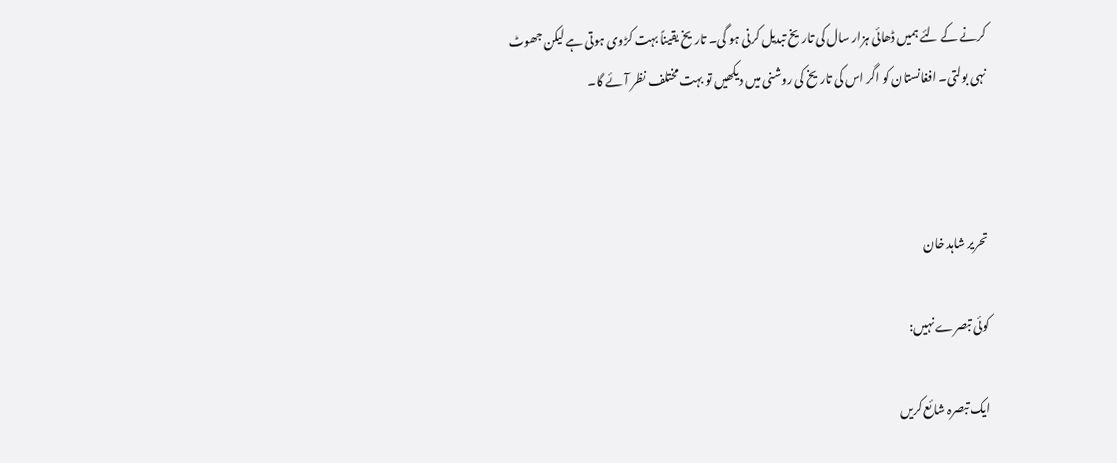کرنے کے لئے ہمیں ڈھائی ہزار سال کی تاریخ تبدیل کرنی ہو گی۔ تاریخ یقیناً بہت کڑوی ہوتی ہے لیکن جھوٹ نہی بولتی۔ افغانستان کو اگر اس کی تاریخ کی روشنی میں دیکھیں تو بہت مختلف نظر آئے گا۔



تحریر شاہد خان

کوئی تبصرے نہیں:

ایک تبصرہ شائع کریں